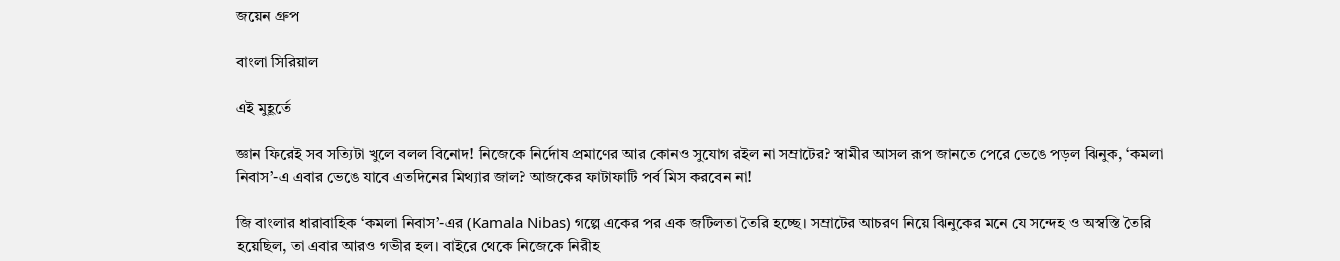জয়েন গ্রুপ

বাংলা সিরিয়াল

এই মুহূর্তে

জ্ঞান ফিরেই সব সত্যিটা খুলে বলল বিনোদ! নিজেকে নির্দোষ প্রমাণের আর কোনও সুযোগ রইল না সম্রাটের? স্বামীর আসল রূপ জানতে পেরে ভেঙে পড়ল ঝিনুক, ‘কমলা নিবাস’-এ এবার ভেঙে যাবে এতদিনের মিথ্যার জাল? আজকের ফাটাফাটি পর্ব মিস করবেন না!

জি বাংলার ধারাবাহিক ‘কমলা নিবাস’-এর (Kamala Nibas) গল্পে একের পর এক জটিলতা তৈরি হচ্ছে। সম্রাটের আচরণ নিয়ে ঝিনুকের মনে যে সন্দেহ ও অস্বস্তি তৈরি হয়েছিল, তা এবার আরও গভীর হল। বাইরে থেকে নিজেকে নিরীহ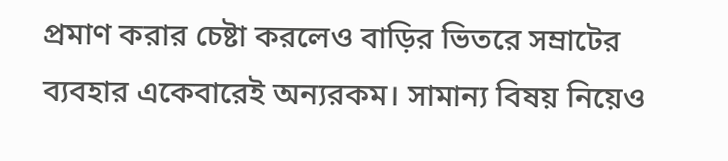প্রমাণ করার চেষ্টা করলেও বাড়ির ভিতরে সম্রাটের ব্যবহার একেবারেই অন্যরকম। সামান্য বিষয় নিয়েও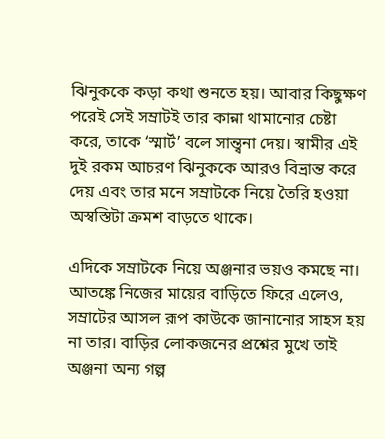ঝিনুককে কড়া কথা শুনতে হয়। আবার কিছুক্ষণ পরেই সেই সম্রাটই তার কান্না থামানোর চেষ্টা করে, তাকে ‘স্মার্ট’ বলে সান্ত্বনা দেয়। স্বামীর এই দুই রকম আচরণ ঝিনুককে আরও বিভ্রান্ত করে দেয় এবং তার মনে সম্রাটকে নিয়ে তৈরি হওয়া অস্বস্তিটা ক্রমশ বাড়তে থাকে।

এদিকে সম্রাটকে নিয়ে অঞ্জনার ভয়ও কমছে না। আতঙ্কে নিজের মায়ের বাড়িতে ফিরে এলেও, সম্রাটের আসল রূপ কাউকে জানানোর সাহস হয় না তার। বাড়ির লোকজনের প্রশ্নের মুখে তাই অঞ্জনা অন্য গল্প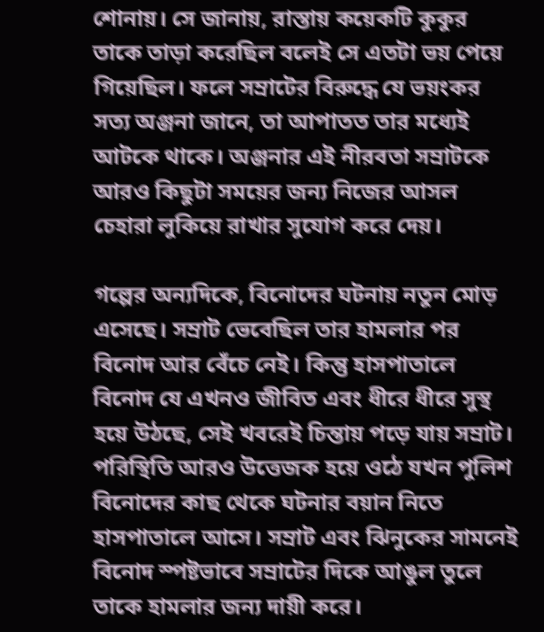শোনায়। সে জানায়, রাস্তায় কয়েকটি কুকুর তাকে তাড়া করেছিল বলেই সে এতটা ভয় পেয়ে গিয়েছিল। ফলে সম্রাটের বিরুদ্ধে যে ভয়ংকর সত্য অঞ্জনা জানে, তা আপাতত তার মধ্যেই আটকে থাকে। অঞ্জনার এই নীরবতা সম্রাটকে আরও কিছুটা সময়ের জন্য নিজের আসল চেহারা লুকিয়ে রাখার সুযোগ করে দেয়।

গল্পের অন্যদিকে, বিনোদের ঘটনায় নতুন মোড় এসেছে। সম্রাট ভেবেছিল তার হামলার পর বিনোদ আর বেঁচে নেই। কিন্তু হাসপাতালে বিনোদ যে এখনও জীবিত এবং ধীরে ধীরে সুস্থ হয়ে উঠছে, সেই খবরেই চিন্তায় পড়ে যায় সম্রাট। পরিস্থিতি আরও উত্তেজক হয়ে ওঠে যখন পুলিশ বিনোদের কাছ থেকে ঘটনার বয়ান নিতে হাসপাতালে আসে। সম্রাট এবং ঝিনুকের সামনেই বিনোদ স্পষ্টভাবে সম্রাটের দিকে আঙুল তুলে তাকে হামলার জন্য দায়ী করে।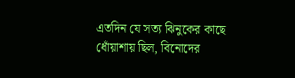এতদিন যে সত্য ঝিনুকের কাছে ধোঁয়াশায় ছিল, বিনোদের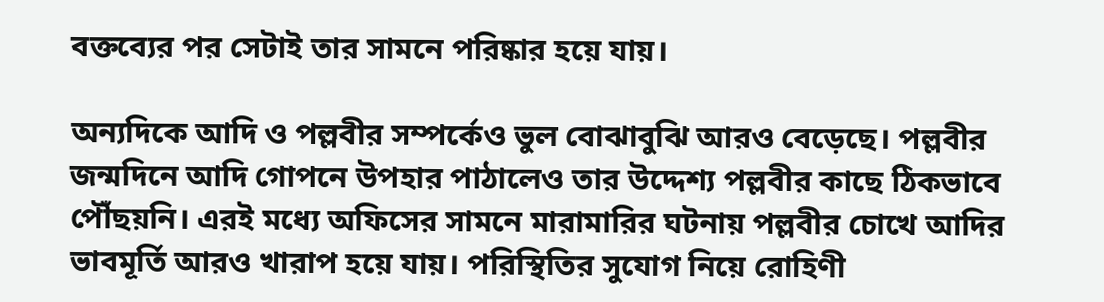বক্তব্যের পর সেটাই তার সামনে পরিষ্কার হয়ে যায়।

অন্যদিকে আদি ও পল্লবীর সম্পর্কেও ভুল বোঝাবুঝি আরও বেড়েছে। পল্লবীর জন্মদিনে আদি গোপনে উপহার পাঠালেও তার উদ্দেশ্য পল্লবীর কাছে ঠিকভাবে পৌঁছয়নি। এরই মধ্যে অফিসের সামনে মারামারির ঘটনায় পল্লবীর চোখে আদির ভাবমূর্তি আরও খারাপ হয়ে যায়। পরিস্থিতির সুযোগ নিয়ে রোহিণী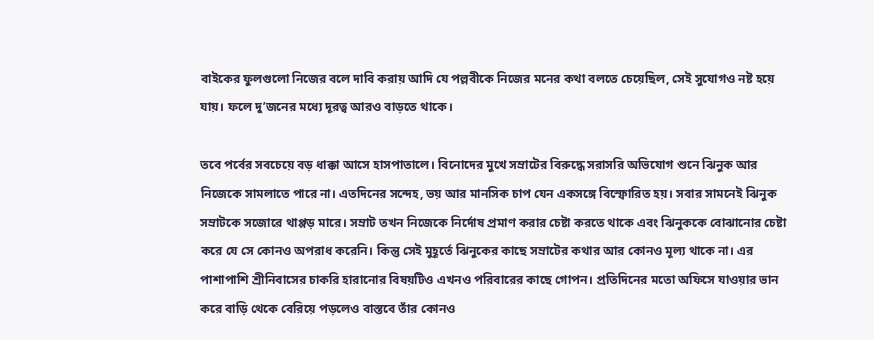বাইকের ফুলগুলো নিজের বলে দাবি করায় আদি যে পল্লবীকে নিজের মনের কথা বলতে চেয়েছিল, সেই সুযোগও নষ্ট হয়ে যায়। ফলে দু’জনের মধ্যে দূরত্ব আরও বাড়তে থাকে।

তবে পর্বের সবচেয়ে বড় ধাক্কা আসে হাসপাতালে। বিনোদের মুখে সম্রাটের বিরুদ্ধে সরাসরি অভিযোগ শুনে ঝিনুক আর নিজেকে সামলাতে পারে না। এতদিনের সন্দেহ, ভয় আর মানসিক চাপ যেন একসঙ্গে বিস্ফোরিত হয়। সবার সামনেই ঝিনুক সম্রাটকে সজোরে থাপ্পড় মারে। সম্রাট তখন নিজেকে নির্দোষ প্রমাণ করার চেষ্টা করতে থাকে এবং ঝিনুককে বোঝানোর চেষ্টা করে যে সে কোনও অপরাধ করেনি। কিন্তু সেই মুহূর্তে ঝিনুকের কাছে সম্রাটের কথার আর কোনও মূল্য থাকে না। এর পাশাপাশি শ্রীনিবাসের চাকরি হারানোর বিষয়টিও এখনও পরিবারের কাছে গোপন। প্রতিদিনের মতো অফিসে যাওয়ার ভান করে বাড়ি থেকে বেরিয়ে পড়লেও বাস্তবে তাঁর কোনও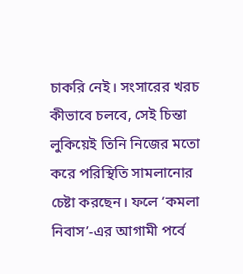চাকরি নেই। সংসারের খরচ কীভাবে চলবে, সেই চিন্তা লুকিয়েই তিনি নিজের মতো করে পরিস্থিতি সামলানোর চেষ্টা করছেন। ফলে ‘কমলা নিবাস’-এর আগামী পর্বে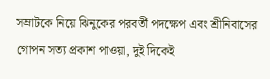সম্রাটকে নিয়ে ঝিনুকের পরবর্তী পদক্ষেপ এবং শ্রীনিবাসের গোপন সত্য প্রকাশ পাওয়া, দুই দিকেই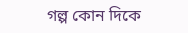গল্প কোন দিকে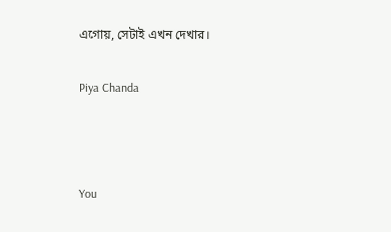এগোয়, সেটাই এখন দেখার।

Piya Chanda



You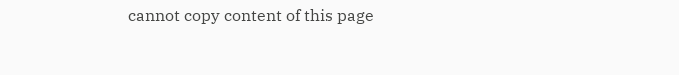cannot copy content of this page